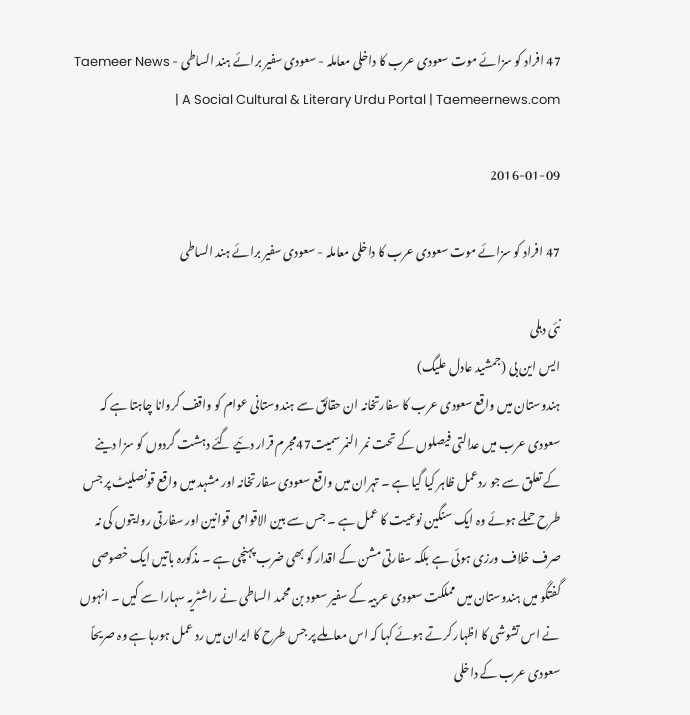47 افراد کو سزائے موت سعودی عرب کا داخلی معاملہ - سعودی سفیر برائے ہند الساطی - Taemeer News | A Social Cultural & Literary Urdu Portal | Taemeernews.com

2016-01-09

47 افراد کو سزائے موت سعودی عرب کا داخلی معاملہ - سعودی سفیر برائے ہند الساطی

نئی دہلی
ایس این بی (جمشید عادل علیگ)
ہندوستان میں واقع سعودی عرب کا سفارتخانہ ان حقائق سے ہندوستانی عوام کو واقف کروانا چاہتا ہے کہ سعودی عرب میں عدالتی فیصلوں کے تحت نمر النمر سمیت47مجرم قرار دئیے گئے دہشت گردوں کو سزا دینے کے تعلق سے جو ردعمل ظاہر کیا گیا ہے ۔ تہران میں واقع سعودی سفارتخانہ اور مشہد میں واقع قونصلیٹ پر جس طرح حملے ہوئے وہ ایک سنگین نوعیت کا عمل ہے ۔ جس سے بین الاقوامی قوانین اور سفارتی روایتوں کی نہ صرف خلاف ورزی ہوئی ہے بلکہ سفارتی مشن کے اقدار کو بھی ضرب پہنچی ہے ۔ مذکورہ باتیں ایک خصوصی گفتگو میں ہندوستان میں مملکت سعودی عربیہ کے سفیر سعود بن محمد الساطی نے راشٹریہ سہارا سے کیں ۔ انہوں نے اس تشوشی کا اظہار کرتے ہوئے کہا کہ اس معاملے پر جس طرح کا ایران میں رد عمل ہورہا ہے وہ صریحاً سعودی عرب کے داخلی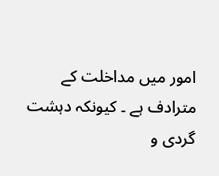امور میں مداخلت کے مترادف ہے ۔ کیونکہ دہشت گردی و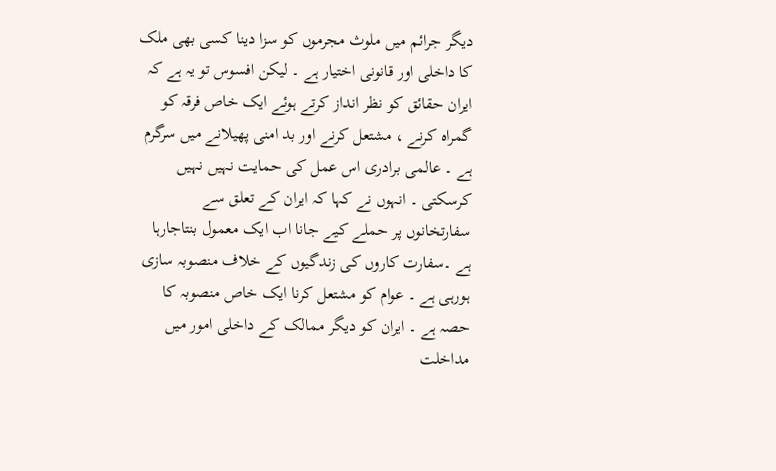دیگر جرائم میں ملوث مجرموں کو سزا دینا کسی بھی ملک کا داخلی اور قانونی اختیار ہے ۔ لیکن افسوس تو یہ ہے کہ ایران حقائق کو نظر انداز کرتے ہوئے ایک خاص فرقہ کو گمراہ کرنے ، مشتعل کرنے اور بد امنی پھیلانے میں سرگرم ہے ۔ عالمی برادری اس عمل کی حمایت نہیں نہیں کرسکتی ۔ انہوں نے کہا کہ ایران کے تعلق سے سفارتخانوں پر حملے کیے جانا اب ایک معمول بنتاجارہا ہے ۔سفارت کاروں کی زندگیوں کے خلاف منصوبہ سازی ہورہی ہے ۔ عوام کو مشتعل کرنا ایک خاص منصوبہ کا حصہ ہے ۔ ایران کو دیگر ممالک کے داخلی امور میں مداخلت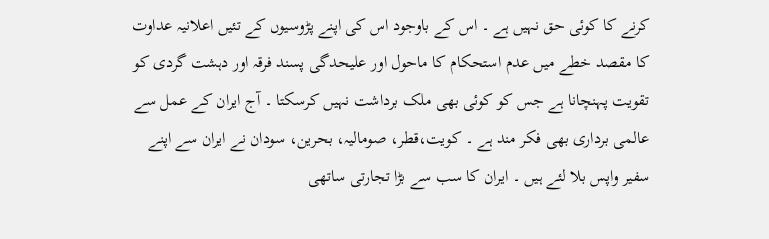کرنے کا کوئی حق نہیں ہے ۔ اس کے باوجود اس کی اپنے پڑوسیوں کے تئیں اعلانیہ عداوت کا مقصد خطے میں عدم استحکام کا ماحول اور علیحدگی پسند فرقہ اور دہشت گردی کو تقویت پہنچانا ہے جس کو کوئی بھی ملک برداشت نہیں کرسکتا ۔ آج ایران کے عمل سے عالمی برداری بھی فکر مند ہے ۔ کویت،قطر، صومالیہ، بحرین، سودان نے ایران سے اپنے سفیر واپس بلا لئے ہیں ۔ ایران کا سب سے بڑا تجارتی ساتھی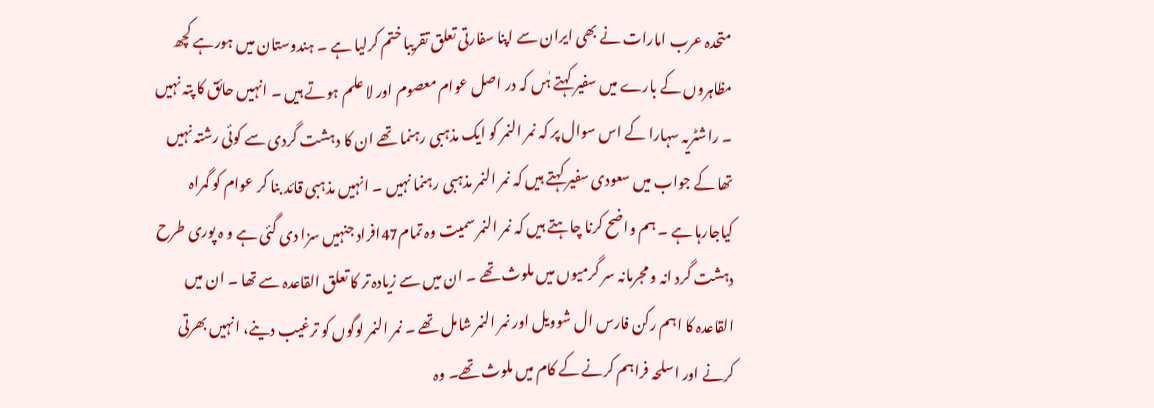متحدہ عرب امارات نے بھی ایران سے اپنا سفارتی تعلق تقریبا ختم کرلیا ہے ۔ ہندوستان میں ہورہے کچھ مظاہروں کے بارے میں سفیر کہتے ہٰں کہ در اصل عوام معصوم اور لا علم ہوتے ہیں ۔ انہیں حائق کا پتہ نہیں ۔ راشٹریہ سہارا کے اس سوال پر کہ نمر النمر کو ایک مذہبی رہنما تھے ان کا دہشت گردی سے کوئی رشتہ نہیں تھا کے جواب میں سعودی سفیر کہتے ہیں کہ نمر النمر مذہبی رہنما نہیں ۔ انہیں مذہبی قائد بنا کر عوام کو گمراہ کیاجارہا ہے ۔ ہم واضح کرنا چاہتے ہیں کہ نمر النمر سمیت وہ تمام47افراد جنہیں سزا دی گئی ہے و ہ پوری طرح دہشت گرد انہ و مجرمانہ سر گرمیوں میں ملوث تھے ۔ ان میں سے زیادہ تر کا تعلق القاعدہ سے تھا ۔ ان میں القاعدہ کا اہم رکن فارس ال شوویل اور نمر النمر شامل تھے ۔ نمر النمر لوگوں کو ترغیب دینے، انہیں بھرتی کرنے اور اسلحہ فراہم کرنے کے کام میں ملوث تھے۔ وہ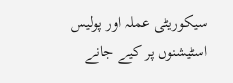سیکوریٹی عملہ اور پولیس اسٹیشنوں پر کیے جانے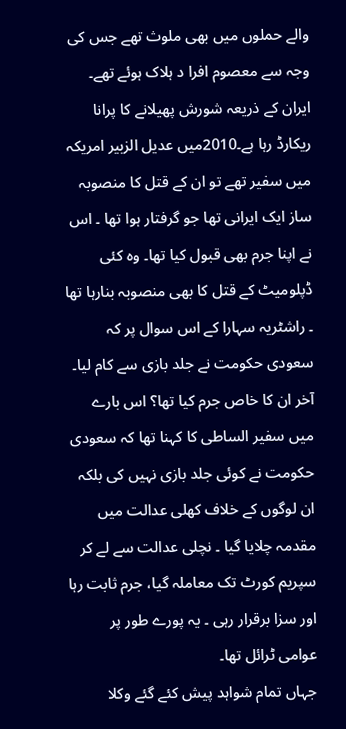والے حملوں میں بھی ملوث تھے جس کی وجہ سے معصوم افرا د ہلاک ہوئے تھے۔ ایران کے ذریعہ شورش پھیلانے کا پرانا ریکارڈ رہا ہے۔2010میں عدیل الزبیر امریکہ میں سفیر تھے تو ان کے قتل کا منصوبہ ساز ایک ایرانی تھا جو گرفتار ہوا تھا ۔ اس نے اپنا جرم بھی قبول کیا تھا۔ وہ کئی ڈپلومیٹ کے قتل کا بھی منصوبہ بنارہا تھا ۔ راشٹریہ سہارا کے اس سوال پر کہ سعودی حکومت نے جلد بازی سے کام لیا۔ آخر ان کا خاص جرم کیا تھا؟ اس بارے میں سفیر الساطی کا کہنا تھا کہ سعودی حکومت نے کوئی جلد بازی نہیں کی بلکہ ان لوگوں کے خلاف کھلی عدالت میں مقدمہ چلایا گیا ۔ نچلی عدالت سے لے کر سپریم کورٹ تک معاملہ گیا، جرم ثابت رہا اور سزا برقرار رہی ۔ یہ پورے طور پر عوامی ٹرائل تھا۔
جہاں تمام شواہد پیش کئے گئے وکلا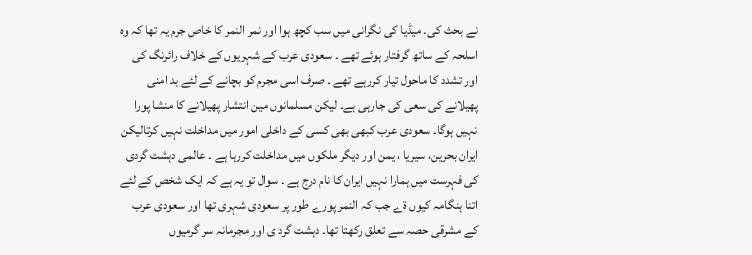نے بحث کی۔ میڈیا کی نگرانی میں سب کچھ ہوا اور نمر النمر کا خاص جرم یہ تھا کہ وہ اسلحہ کے ساتھ گرفتار ہوئے تھے ۔ سعودی عرب کے شہریوں کے خلاف رائرنگ کی اور تشدد کا ماحول تیار کررہے تھے ۔ صرف اسی مجرم کو بچانے کے لئے بد امنی پھیلانے کی سعی کی جارہی ہے۔ لیکن مسلمانوں مین انتشار پھیلانے کا منشا پورا نہیں ہوگا۔ سعودی عرب کبھی بھی کسی کے داخلی امور میں مداخلت نہیں کرتالیکن ایران بحرین، سیریا ، یمن اور دیگر ملکوں میں مداخلت کررہا ہے ۔ عالمی دہشت گردی کی فہرست میں ہمارا نہیں ایران کا نام درج ہے ۔ سوال تو یہ ہے کہ ایک شخص کے لئے اتنا ہنگامہ کیوں ۃے جب کہ النمر پورے طور پر سعودی شہری تھا اور سعودی عرب کے مشرقی حصہ سے تعلق رکھتا تھا۔ دہشت گرد ی اور مجرمانہ سر گرمیوں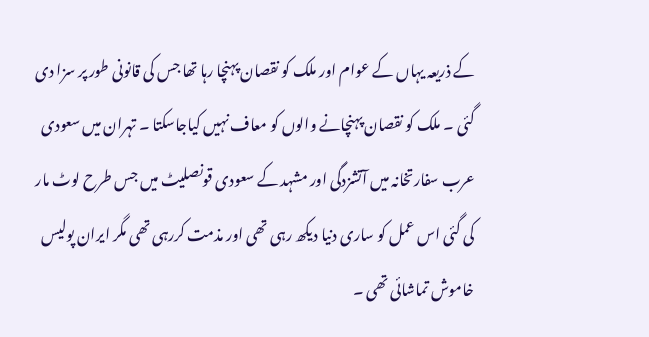کے ذریعہ یہاں کے عوام اور ملک کو نقصان پہنچا رہا تھا جس کی قانونی طور پر سزا دی گئی ۔ ملک کو نقصان پہنچانے والوں کو معاف نہیں کیاجاسکتا ۔ تہران میں سعودی عرب سفارتخانہ میں آتشزدگی اور مشہد کے سعودی قونصلیٹ میں جس طرح لوٹ مار کی گئی اس عمل کو ساری دنیا دیکھ رہی تھی اور مذمت کررہی تھی مگر ایران پولیس خاموش تماشائی تھی ۔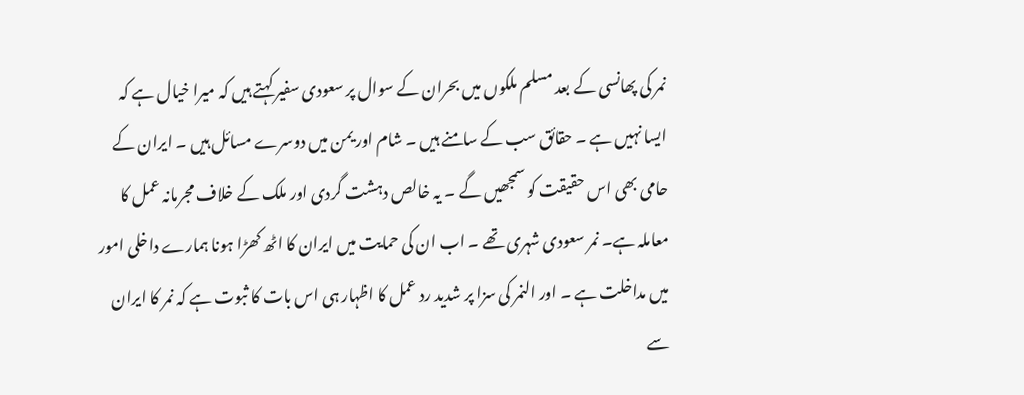نمر کی پھانسی کے بعد مسلم ملکوں میں بحران کے سوال پر سعودی سفیر کہتے ہیں کہ میرا خیال ہے کہ ایسا نہیں ہے ۔ حقائق سب کے سامنے ہیں ۔ شام اور یمن میں دوسرے مسائل ہیں ۔ ایران کے حامی بھی اس حقیقت کو سمجھیں گے ۔ یہ خالص دہشت گردی اور ملک کے خلاف مجرمانہ عمل کا معاملہ ہے۔ نمر سعودی شہری تھے ۔ اب ان کی حمایت میں ایران کا اٹھ کھڑا ہونا ہمارے داخلی امور میں مداخلت ہے ۔ اور النمر کی سزا پر شدید رد عمل کا اظہار ہی اس بات کا ثبوت ہے کہ نمر کا ایران سے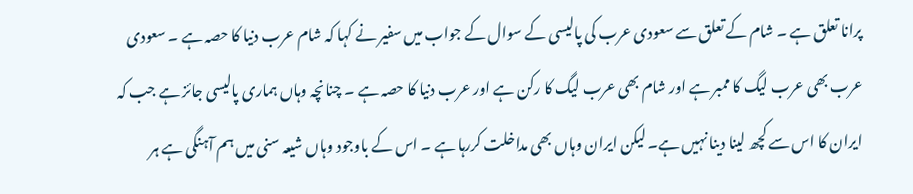پرانا تعلق ہے ۔ شام کے تعلق سے سعودی عرب کی پالیسی کے سوال کے جواب میں سفیر نے کہا کہ شام عرب دنیا کا حصہ ہے ۔ سعودی عرب بھی عرب لیگ کا ممبر ہے اور شام بھی عرب لیگ کا رکن ہے اور عرب دنیا کا حصہ ہے ۔ چنانچہ وہاں ہماری پالیسی جائز ہے جب کہ ایران کا اس سے کچھ لینا دینا نہیں ہے۔ لیکن ایران وہاں بھی مداخلت کررہا ہے ۔ اس کے باوجود وہاں شیعہ سنی میں ہم آہنگی ہے ہر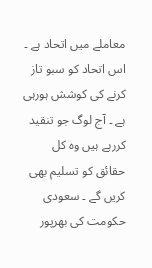معاملے میں اتحاد ہے ۔ اس اتحاد کو سبو تاز کرنے کی کوشش ہورہی ہے ۔ آج لوگ جو تنقید کررہے ہیں وہ کل حقائق کو تسلیم بھی کریں گے ۔ سعودی حکومت کی بھرپور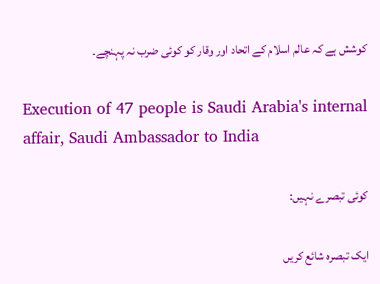کوشش ہے کہ عالم اسلام کے اتحاد اور وقار کو کوئی ضرب نہ پہنچے۔

Execution of 47 people is Saudi Arabia's internal affair, Saudi Ambassador to India

کوئی تبصرے نہیں:

ایک تبصرہ شائع کریں